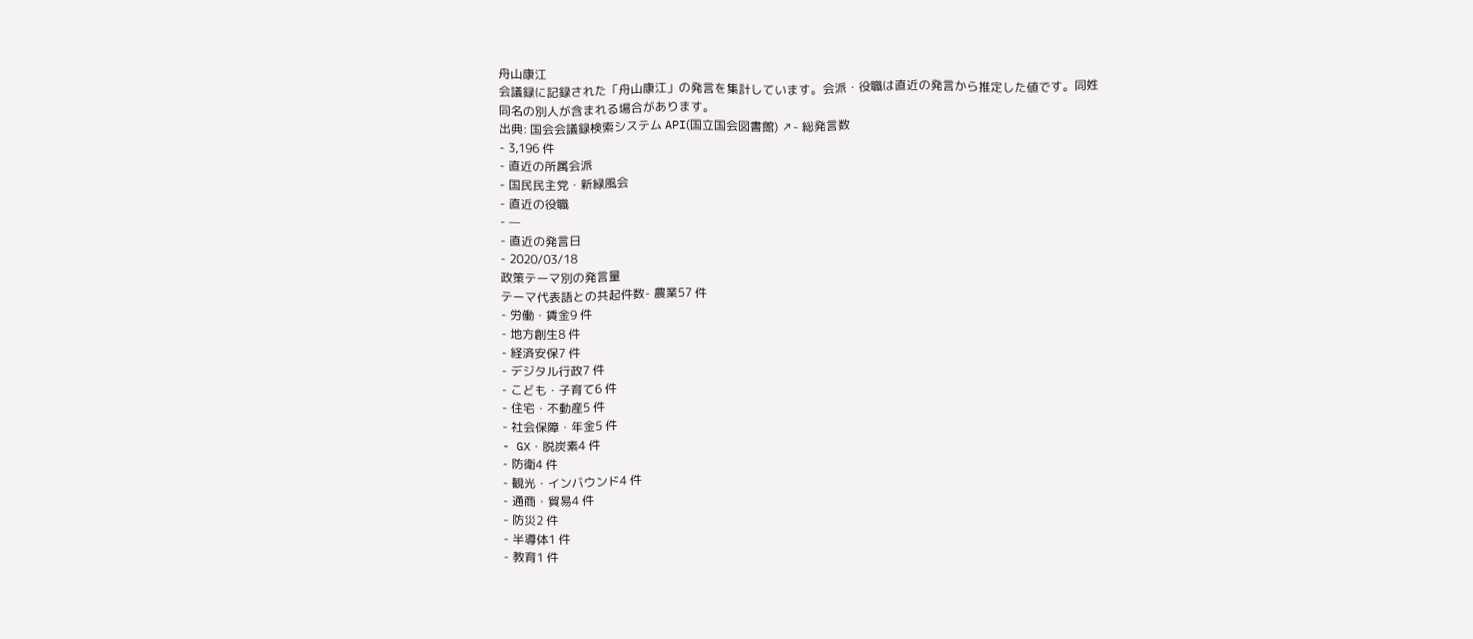舟山康江
会議録に記録された「舟山康江」の発言を集計しています。会派・役職は直近の発言から推定した値です。同姓同名の別人が含まれる場合があります。
出典: 国会会議録検索システム API(国立国会図書館) ↗- 総発言数
- 3,196 件
- 直近の所属会派
- 国民民主党・新緑風会
- 直近の役職
- —
- 直近の発言日
- 2020/03/18
政策テーマ別の発言量
テーマ代表語との共起件数- 農業57 件
- 労働・賃金9 件
- 地方創生8 件
- 経済安保7 件
- デジタル行政7 件
- こども・子育て6 件
- 住宅・不動産5 件
- 社会保障・年金5 件
- GX・脱炭素4 件
- 防衛4 件
- 観光・インバウンド4 件
- 通商・貿易4 件
- 防災2 件
- 半導体1 件
- 教育1 件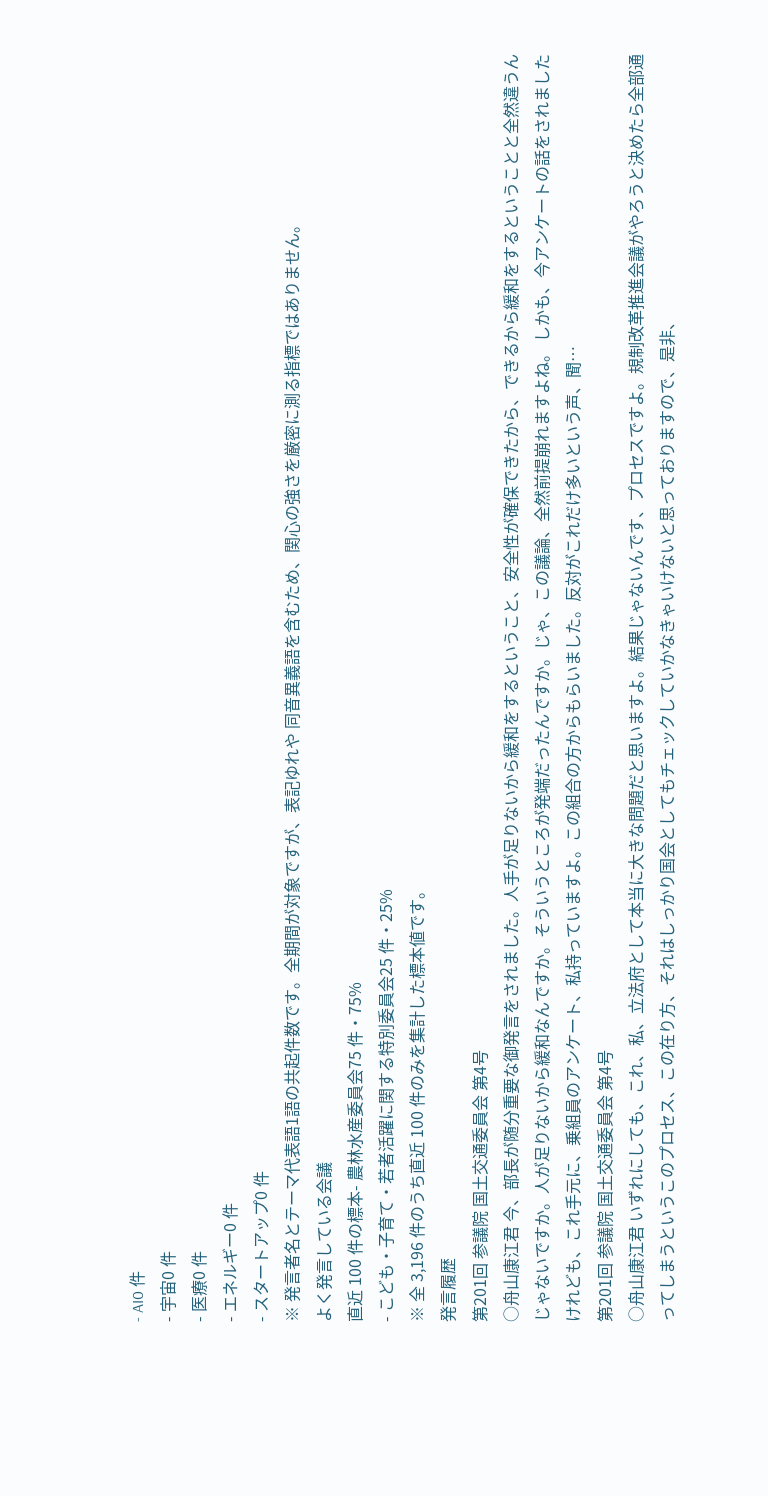- AI0 件
- 宇宙0 件
- 医療0 件
- エネルギー0 件
- スタートアップ0 件
※ 発言者名とテーマ代表語1語の共起件数です。全期間が対象ですが、表記ゆれや 同音異義語を含むため、関心の強さを厳密に測る指標ではありません。
よく発言している会議
直近 100 件の標本- 農林水産委員会75 件・75%
- こども・子育て・若者活躍に関する特別委員会25 件・25%
※ 全 3,196 件のうち直近 100 件のみを集計した標本値です。
発言履歴
第201回 参議院 国土交通委員会 第4号
○舟山康江君 今、部長が随分重要な御発言をされました。人手が足りないから緩和をするということ、安全性が確保できたから、できるから緩和をするということと全然違うんじゃないですか。人が足りないから緩和なんですか。そういうところが発端だったんですか。じゃ、この議論、全然前提崩れますよね。 しかも、今アンケートの話をされましたけれども、これ手元に、乗組員のアンケート、私持っていますよ。この組合の方からもらいました。反対がこれだけ多いという声、聞…
第201回 参議院 国土交通委員会 第4号
○舟山康江君 いずれにしても、これ、私、立法府として本当に大きな問題だと思いますよ。結果じゃないんです、プロセスですよ。規制改革推進会議がやろうと決めたら全部通ってしまうというこのプロセス、この在り方、それはしっかり国会としてもチェックしていかなきゃいけないと思っておりますので、是非、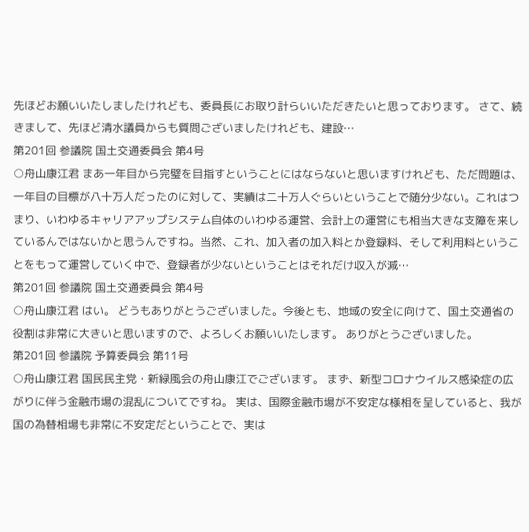先ほどお願いいたしましたけれども、委員長にお取り計らいいただきたいと思っております。 さて、続きまして、先ほど清水議員からも質問ございましたけれども、建設…
第201回 参議院 国土交通委員会 第4号
○舟山康江君 まあ一年目から完璧を目指すということにはならないと思いますけれども、ただ問題は、一年目の目標が八十万人だったのに対して、実績は二十万人ぐらいということで随分少ない。これはつまり、いわゆるキャリアアップシステム自体のいわゆる運営、会計上の運営にも相当大きな支障を来しているんではないかと思うんですね。当然、これ、加入者の加入料とか登録料、そして利用料ということをもって運営していく中で、登録者が少ないということはそれだけ収入が減…
第201回 参議院 国土交通委員会 第4号
○舟山康江君 はい。 どうもありがとうございました。今後とも、地域の安全に向けて、国土交通省の役割は非常に大きいと思いますので、よろしくお願いいたします。 ありがとうございました。
第201回 参議院 予算委員会 第11号
○舟山康江君 国民民主党・新緑風会の舟山康江でございます。 まず、新型コロナウイルス感染症の広がりに伴う金融市場の混乱についてですね。 実は、国際金融市場が不安定な様相を呈していると、我が国の為替相場も非常に不安定だということで、実は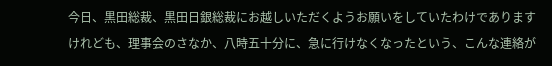今日、黒田総裁、黒田日銀総裁にお越しいただくようお願いをしていたわけでありますけれども、理事会のさなか、八時五十分に、急に行けなくなったという、こんな連絡が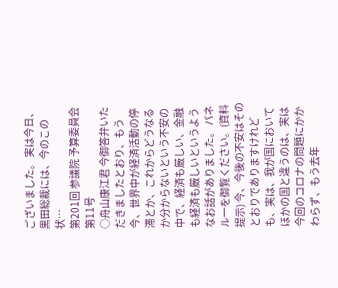ございました。 実は今日、黒田総裁には、今のこの状…
第201回 参議院 予算委員会 第11号
○舟山康江君 今御答弁いただきましたとおり、もう今、世界中が経済活動の停滞とか、これからどうなるか分からないという不安の中で、経済も厳しい、金融も経済も厳しいというようなお話がありました。 パネル一を御覧ください。(資料提示) 今、今後の不安はそのとおりでありますけれども、実は、我が国においてほかの国と違うのは、実は今回のコロナの問題にかかわらず、もう去年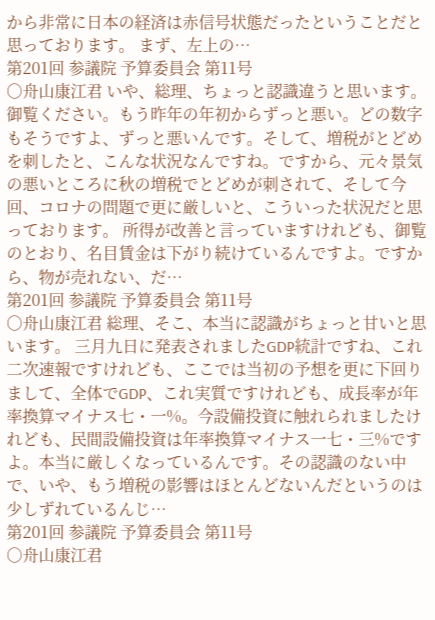から非常に日本の経済は赤信号状態だったということだと思っております。 まず、左上の…
第201回 参議院 予算委員会 第11号
○舟山康江君 いや、総理、ちょっと認識違うと思います。 御覧ください。もう昨年の年初からずっと悪い。どの数字もそうですよ、ずっと悪いんです。そして、増税がとどめを刺したと、こんな状況なんですね。ですから、元々景気の悪いところに秋の増税でとどめが刺されて、そして今回、コロナの問題で更に厳しいと、こういった状況だと思っております。 所得が改善と言っていますけれども、御覧のとおり、名目賃金は下がり続けているんですよ。ですから、物が売れない、だ…
第201回 参議院 予算委員会 第11号
○舟山康江君 総理、そこ、本当に認識がちょっと甘いと思います。 三月九日に発表されましたGDP統計ですね、これ二次速報ですけれども、ここでは当初の予想を更に下回りまして、全体でGDP、これ実質ですけれども、成長率が年率換算マイナス七・一%。今設備投資に触れられましたけれども、民間設備投資は年率換算マイナス一七・三%ですよ。本当に厳しくなっているんです。その認識のない中で、いや、もう増税の影響はほとんどないんだというのは少しずれているんじ…
第201回 参議院 予算委員会 第11号
○舟山康江君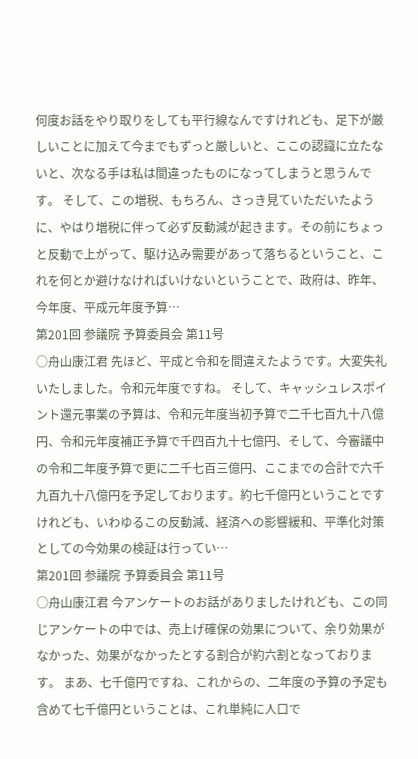何度お話をやり取りをしても平行線なんですけれども、足下が厳しいことに加えて今までもずっと厳しいと、ここの認識に立たないと、次なる手は私は間違ったものになってしまうと思うんです。 そして、この増税、もちろん、さっき見ていただいたように、やはり増税に伴って必ず反動減が起きます。その前にちょっと反動で上がって、駆け込み需要があって落ちるということ、これを何とか避けなければいけないということで、政府は、昨年、今年度、平成元年度予算…
第201回 参議院 予算委員会 第11号
○舟山康江君 先ほど、平成と令和を間違えたようです。大変失礼いたしました。令和元年度ですね。 そして、キャッシュレスポイント還元事業の予算は、令和元年度当初予算で二千七百九十八億円、令和元年度補正予算で千四百九十七億円、そして、今審議中の令和二年度予算で更に二千七百三億円、ここまでの合計で六千九百九十八億円を予定しております。約七千億円ということですけれども、いわゆるこの反動減、経済への影響緩和、平準化対策としての今効果の検証は行ってい…
第201回 参議院 予算委員会 第11号
○舟山康江君 今アンケートのお話がありましたけれども、この同じアンケートの中では、売上げ確保の効果について、余り効果がなかった、効果がなかったとする割合が約六割となっております。 まあ、七千億円ですね、これからの、二年度の予算の予定も含めて七千億円ということは、これ単純に人口で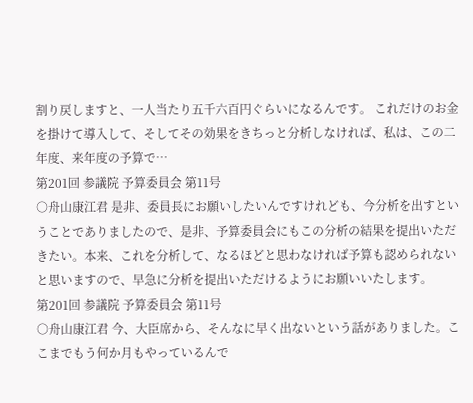割り戻しますと、一人当たり五千六百円ぐらいになるんです。 これだけのお金を掛けて導入して、そしてその効果をきちっと分析しなければ、私は、この二年度、来年度の予算で…
第201回 参議院 予算委員会 第11号
○舟山康江君 是非、委員長にお願いしたいんですけれども、今分析を出すということでありましたので、是非、予算委員会にもこの分析の結果を提出いただきたい。本来、これを分析して、なるほどと思わなければ予算も認められないと思いますので、早急に分析を提出いただけるようにお願いいたします。
第201回 参議院 予算委員会 第11号
○舟山康江君 今、大臣席から、そんなに早く出ないという話がありました。ここまでもう何か月もやっているんで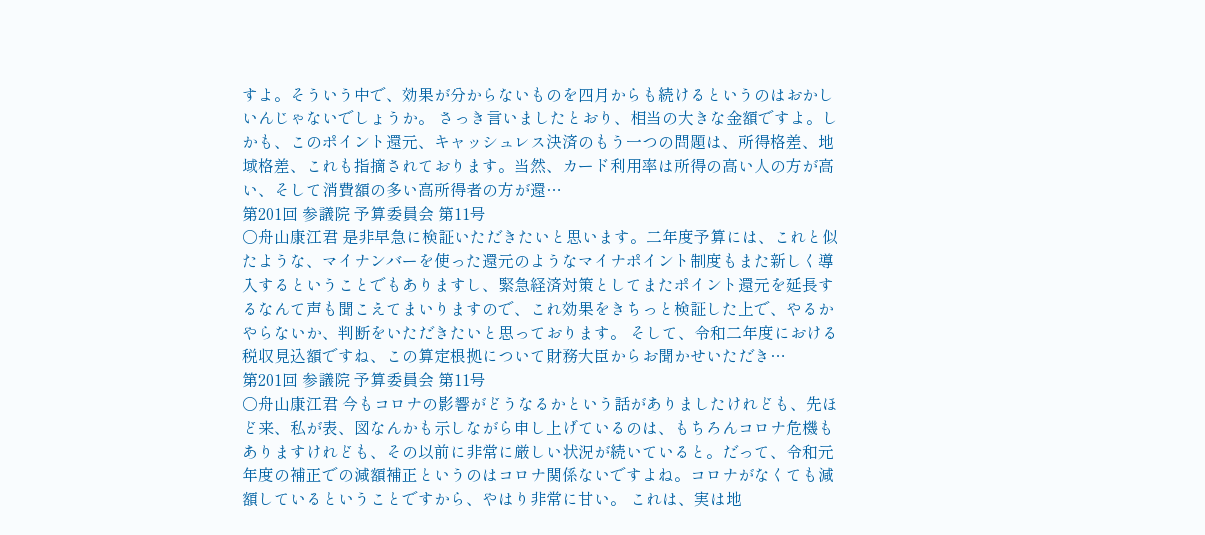すよ。そういう中で、効果が分からないものを四月からも続けるというのはおかしいんじゃないでしょうか。 さっき言いましたとおり、相当の大きな金額ですよ。しかも、このポイント還元、キャッシュレス決済のもう一つの問題は、所得格差、地域格差、これも指摘されております。当然、カード利用率は所得の高い人の方が高い、そして消費額の多い高所得者の方が還…
第201回 参議院 予算委員会 第11号
○舟山康江君 是非早急に検証いただきたいと思います。二年度予算には、これと似たような、マイナンバーを使った還元のようなマイナポイント制度もまた新しく導入するということでもありますし、緊急経済対策としてまたポイント還元を延長するなんて声も聞こえてまいりますので、これ効果をきちっと検証した上で、やるかやらないか、判断をいただきたいと思っております。 そして、令和二年度における税収見込額ですね、この算定根拠について財務大臣からお聞かせいただき…
第201回 参議院 予算委員会 第11号
○舟山康江君 今もコロナの影響がどうなるかという話がありましたけれども、先ほど来、私が表、図なんかも示しながら申し上げているのは、もちろんコロナ危機もありますけれども、その以前に非常に厳しい状況が続いていると。だって、令和元年度の補正での減額補正というのはコロナ関係ないですよね。コロナがなくても減額しているということですから、やはり非常に甘い。 これは、実は地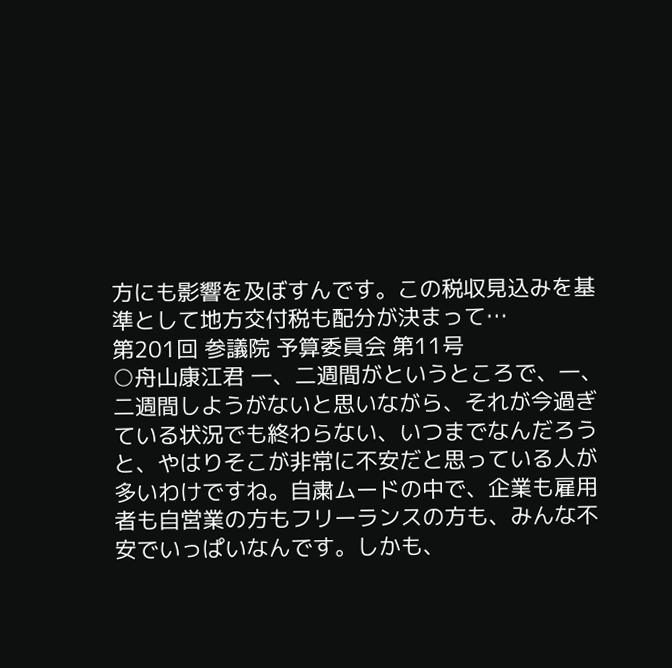方にも影響を及ぼすんです。この税収見込みを基準として地方交付税も配分が決まって…
第201回 参議院 予算委員会 第11号
○舟山康江君 一、二週間がというところで、一、二週間しようがないと思いながら、それが今過ぎている状況でも終わらない、いつまでなんだろうと、やはりそこが非常に不安だと思っている人が多いわけですね。自粛ムードの中で、企業も雇用者も自営業の方もフリーランスの方も、みんな不安でいっぱいなんです。しかも、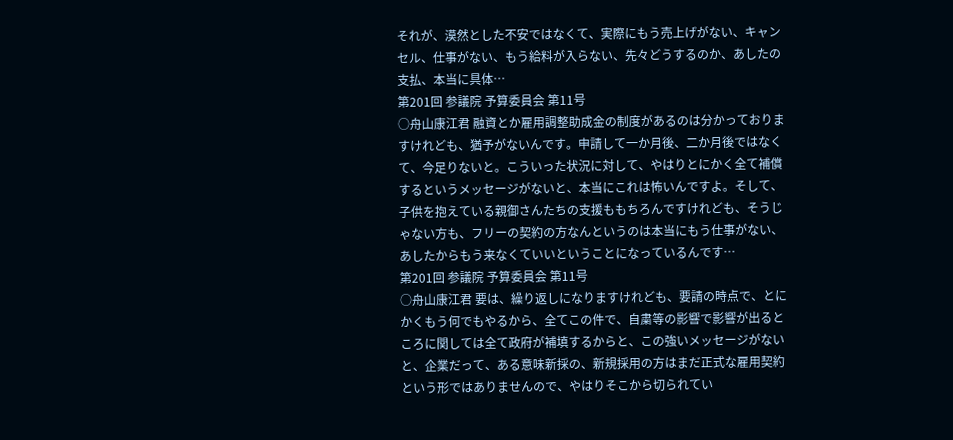それが、漠然とした不安ではなくて、実際にもう売上げがない、キャンセル、仕事がない、もう給料が入らない、先々どうするのか、あしたの支払、本当に具体…
第201回 参議院 予算委員会 第11号
○舟山康江君 融資とか雇用調整助成金の制度があるのは分かっておりますけれども、猶予がないんです。申請して一か月後、二か月後ではなくて、今足りないと。こういった状況に対して、やはりとにかく全て補償するというメッセージがないと、本当にこれは怖いんですよ。そして、子供を抱えている親御さんたちの支援ももちろんですけれども、そうじゃない方も、フリーの契約の方なんというのは本当にもう仕事がない、あしたからもう来なくていいということになっているんです…
第201回 参議院 予算委員会 第11号
○舟山康江君 要は、繰り返しになりますけれども、要請の時点で、とにかくもう何でもやるから、全てこの件で、自粛等の影響で影響が出るところに関しては全て政府が補填するからと、この強いメッセージがないと、企業だって、ある意味新採の、新規採用の方はまだ正式な雇用契約という形ではありませんので、やはりそこから切られてい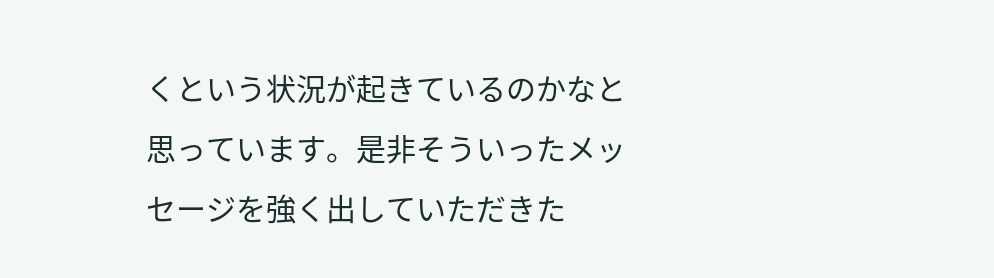くという状況が起きているのかなと思っています。是非そういったメッセージを強く出していただきた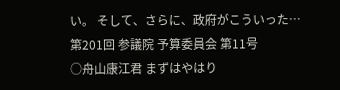い。 そして、さらに、政府がこういった…
第201回 参議院 予算委員会 第11号
○舟山康江君 まずはやはり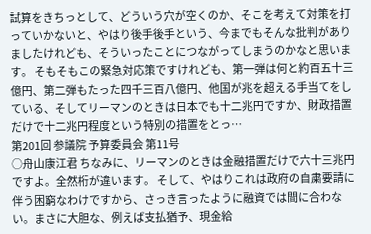試算をきちっとして、どういう穴が空くのか、そこを考えて対策を打っていかないと、やはり後手後手という、今までもそんな批判がありましたけれども、そういったことにつながってしまうのかなと思います。 そもそもこの緊急対応策ですけれども、第一弾は何と約百五十三億円、第二弾もたった四千三百八億円、他国が兆を超える手当てをしている、そしてリーマンのときは日本でも十二兆円ですか、財政措置だけで十二兆円程度という特別の措置をとっ…
第201回 参議院 予算委員会 第11号
○舟山康江君 ちなみに、リーマンのときは金融措置だけで六十三兆円ですよ。全然桁が違います。 そして、やはりこれは政府の自粛要請に伴う困窮なわけですから、さっき言ったように融資では間に合わない。まさに大胆な、例えば支払猶予、現金給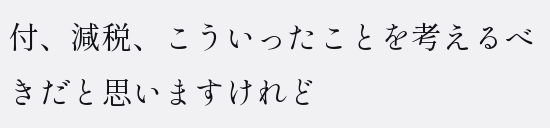付、減税、こういったことを考えるべきだと思いますけれど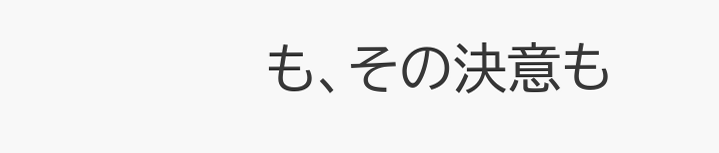も、その決意も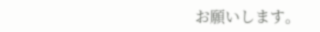お願いします。